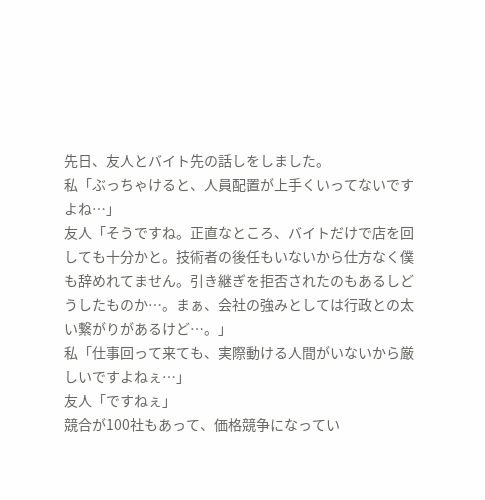先日、友人とバイト先の話しをしました。
私「ぶっちゃけると、人員配置が上手くいってないですよね…」
友人「そうですね。正直なところ、バイトだけで店を回しても十分かと。技術者の後任もいないから仕方なく僕も辞めれてません。引き継ぎを拒否されたのもあるしどうしたものか…。まぁ、会社の強みとしては行政との太い繋がりがあるけど…。」
私「仕事回って来ても、実際動ける人間がいないから厳しいですよねぇ…」
友人「ですねぇ」
競合が100社もあって、価格競争になってい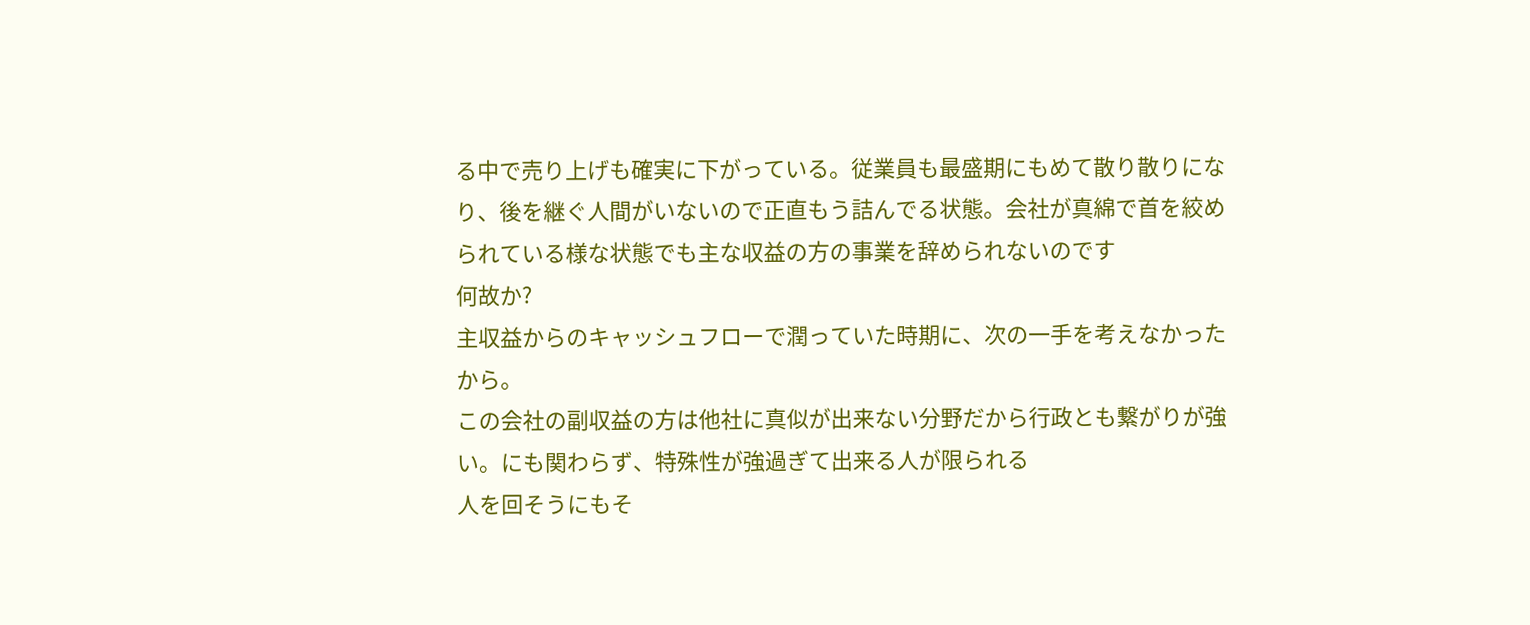る中で売り上げも確実に下がっている。従業員も最盛期にもめて散り散りになり、後を継ぐ人間がいないので正直もう詰んでる状態。会社が真綿で首を絞められている様な状態でも主な収益の方の事業を辞められないのです
何故か?
主収益からのキャッシュフローで潤っていた時期に、次の一手を考えなかったから。
この会社の副収益の方は他社に真似が出来ない分野だから行政とも繋がりが強い。にも関わらず、特殊性が強過ぎて出来る人が限られる
人を回そうにもそ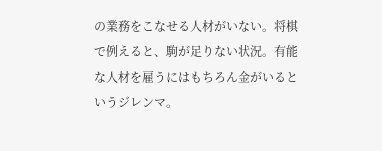の業務をこなせる人材がいない。将棋で例えると、駒が足りない状況。有能な人材を雇うにはもちろん金がいるというジレンマ。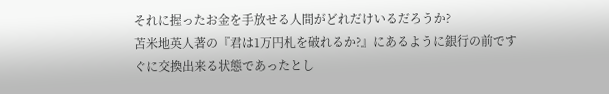それに握ったお金を手放せる人間がどれだけいるだろうか?
苫米地英人著の『君は1万円札を破れるか?』にあるように銀行の前ですぐに交換出来る状態であったとし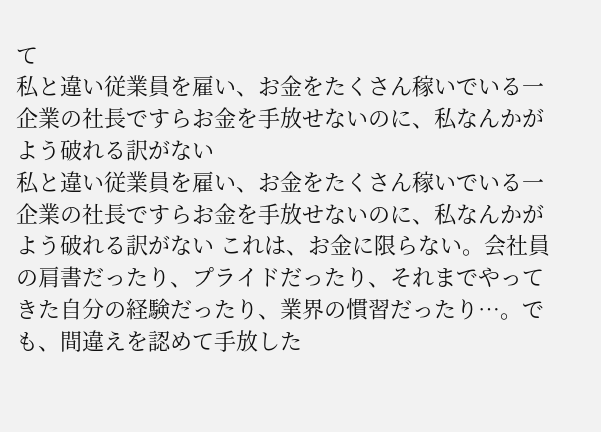て
私と違い従業員を雇い、お金をたくさん稼いでいる一企業の社長ですらお金を手放せないのに、私なんかがよう破れる訳がない
私と違い従業員を雇い、お金をたくさん稼いでいる一企業の社長ですらお金を手放せないのに、私なんかがよう破れる訳がない これは、お金に限らない。会社員の肩書だったり、プライドだったり、それまでやってきた自分の経験だったり、業界の慣習だったり…。でも、間違えを認めて手放した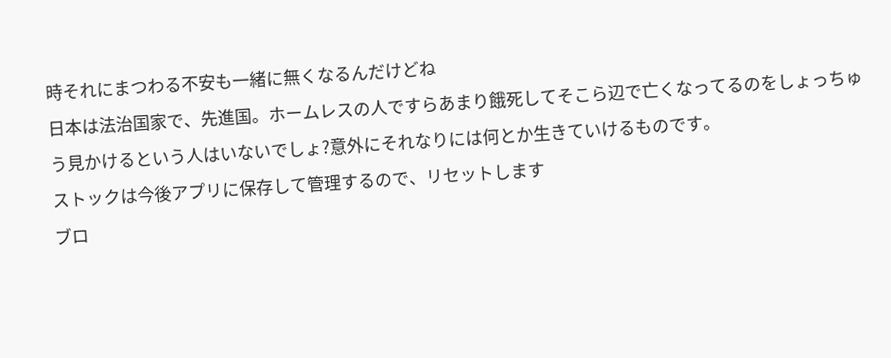時それにまつわる不安も一緒に無くなるんだけどね
日本は法治国家で、先進国。ホームレスの人ですらあまり餓死してそこら辺で亡くなってるのをしょっちゅう見かけるという人はいないでしょ?意外にそれなりには何とか生きていけるものです。
ストックは今後アプリに保存して管理するので、リセットします
ブロ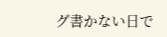グ書かない日で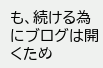も、続ける為にブログは開くため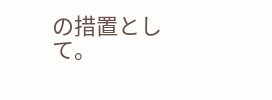の措置として。